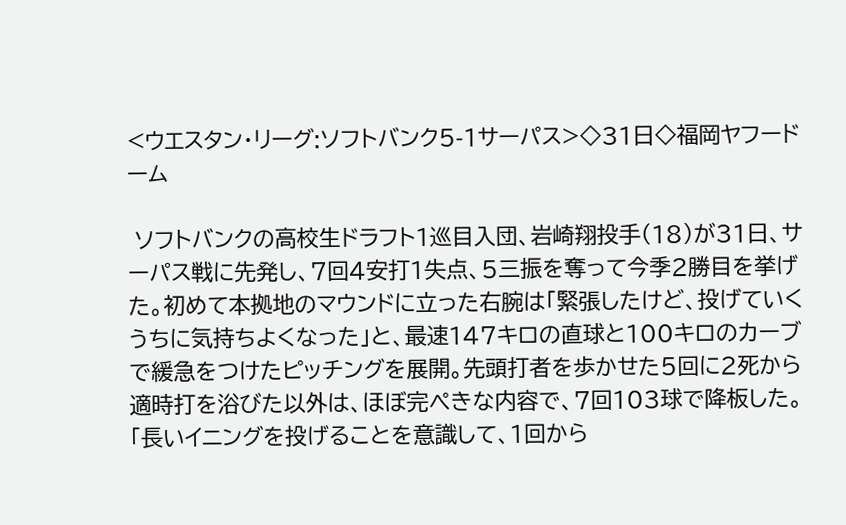<ウエスタン・リーグ:ソフトバンク5-1サーパス>◇31日◇福岡ヤフードーム

 ソフトバンクの高校生ドラフト1巡目入団、岩崎翔投手(18)が31日、サーパス戦に先発し、7回4安打1失点、5三振を奪って今季2勝目を挙げた。初めて本拠地のマウンドに立った右腕は「緊張したけど、投げていくうちに気持ちよくなった」と、最速147キロの直球と100キロのカーブで緩急をつけたピッチングを展開。先頭打者を歩かせた5回に2死から適時打を浴びた以外は、ほぼ完ぺきな内容で、7回103球で降板した。「長いイニングを投げることを意識して、1回から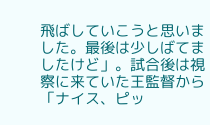飛ばしていこうと思いました。最後は少しばてましたけど」。試合後は視察に来ていた王監督から「ナイス、ピッ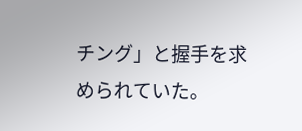チング」と握手を求められていた。